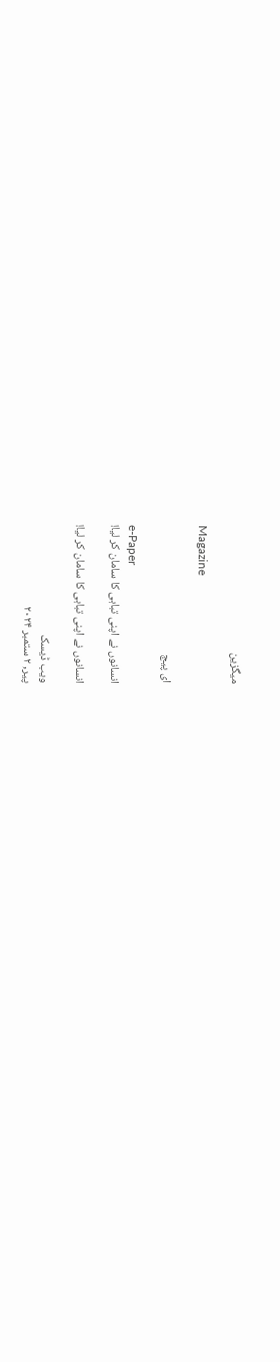میگزین

Magazine

ای پیج

e-Paper
انسانوں نے اپنی تباہی کا سامان کر لیا!

انسانوں نے اپنی تباہی کا سامان کر لیا!

ویب ڈیسک
پیر, ۲ ستمبر ۲۰۲۴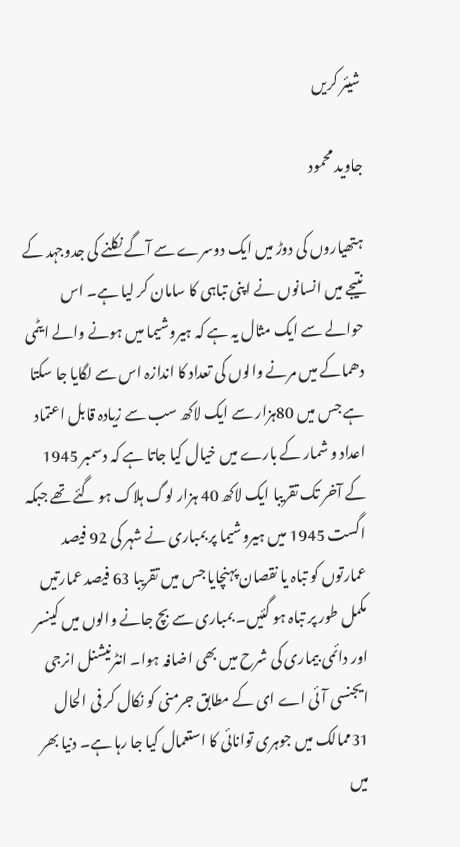شیئر کریں

جاوید محمود

ہتھیاروں کی دوڑ میں ایک دوسرے سے آگے نکلنے کی جدوجہد کے نتیجے میں انسانوں نے اپنی تباہی کا سامان کر لیا ہے۔ اس حوالے سے ایک مثال یہ ہے کہ ہیروشیما میں ہونے والے ایٹمی دھماکے میں مرنے والوں کی تعداد کا اندازہ اس سے لگایا جا سکتا ہے جس میں 80ہزار سے ایک لاکھ سب سے زیادہ قابل اعتماد اعداد و شمار کے بارے میں خیال کیا جاتا ہے کہ دسمبر 1945 کے آخر تک تقریبا ایک لاکھ 40 ہزار لوگ ہلاک ہو گئے تھے جبکہ اگست 1945 میں ہیروشیما پر بمباری نے شہر کی 92 فیصد عمارتوں کو تباہ یا نقصان پہنچایا جس میں تقریبا 63 فیصد عمارتیں مکمل طور پر تباہ ہو گئیں۔ بمباری سے بچ جانے والوں میں کینسر اور دائمی بیماری کی شرح میں بھی اضافہ ہوا۔ انٹرنیشنل انرجی ایجنسی آئی اے ای کے مطابق جرمنی کو نکال کر فی الحال 31ممالک میں جوہری توانائی کا استعمال کیا جا رہا ہے۔ دنیا بھر میں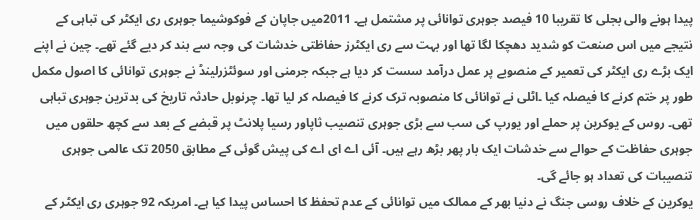پیدا ہونے والی بجلی کا تقریبا 10 فیصد جوہری توانائی پر مشتمل ہے۔ 2011میں جاپان کے فوکوشیما جوہری ری ایکٹر کی تباہی کے نتیجے میں اس صنعت کو شدید دھچکا لگا تھا اور بہت سے ری ایکٹرز حفاظتی خدشات کی وجہ سے بند کر دیے گئے تھے۔ چین نے اپنے ایک بڑے ری ایکٹر کی تعمیر کے منصوبے پر عمل درآمد سست کر دیا ہے جبکہ جرمنی اور سوئٹزرلینڈ نے جوہری توانائی کا اصول مکمل طور پر ختم کرنے کا فیصلہ کیا ۔اٹلی نے توانائی کا منصوبہ ترک کرنے کا فیصلہ کر لیا تھا۔ چرنوبل حادثہ تاریخ کی بدترین جوہری تباہی تھی۔ روس کے یوکرین پر حملے اور یورپ کی سب سے بڑی جوہری تنصیب ثاپاور رسیا پلانٹ پر قبضے کے بعد سے کچھ حلقوں میں جوہری حفاظت کے حوالے سے خدشات ایک بار پھر بڑھ رہے ہیں۔ آئی اے ای اے کی پیش گوئی کے مطابق 2050 تک عالمی جوہری تنصیبات کی تعداد ہو جائے گی۔
یوکرین کے خلاف روسی جنگ نے دنیا بھر کے ممالک میں توانائی کے عدم تحفظ کا احساس پیدا کیا ہے۔ امریکہ 92 جوہری ری ایکٹر کے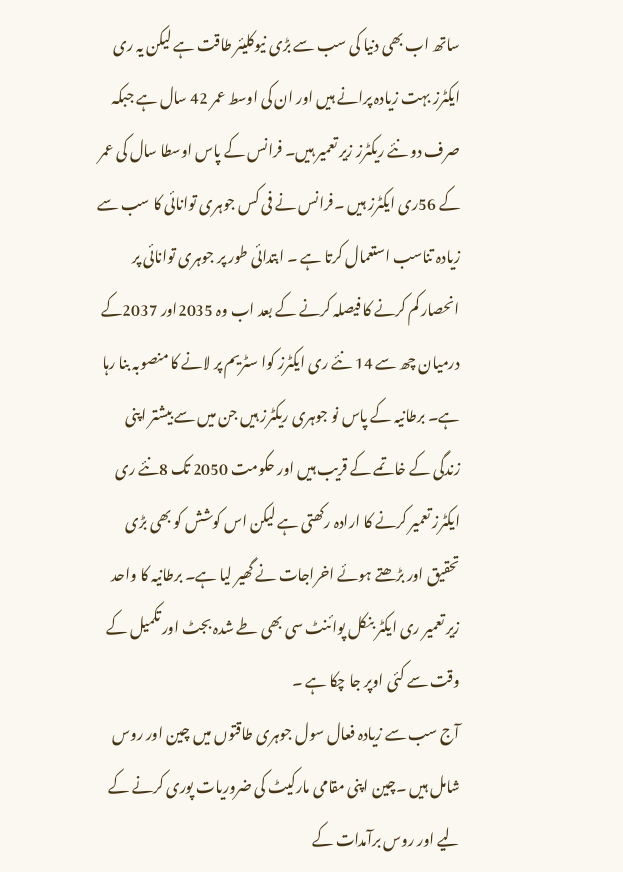ساتھ اب بھی دنیا کی سب سے بڑی نیوکلیئر طاقت ہے لیکن یہ ری ایکٹرز بہت زیادہ پرانے ہیں اور ان کی اوسط عمر 42 سال ہے جبکہ صرف دو نئے ریکٹرز زیر تعمیر ہیں۔ فرانس کے پاس اوسطا سال کی عمر کے 56ری ایکٹرز ہیں ۔فرانس نے فی کس جوہری توانائی کا سب سے زیادہ تناسب استعمال کرتا ہے ۔ ابتدائی طور پر جوہری توانائی پر انحصار کم کرنے کا فیصلہ کرنے کے بعد اب وہ 2035اور 2037کے درمیان چھ سے 14 نئے ری ایکٹرز کوا سٹریم پر لانے کا منصوبہ بنا رہا ہے۔ برطانیہ کے پاس نو جوہری ریکٹرز ہیں جن میں سے بیشتر اپنی زندگی کے خاتمے کے قریب ہیں اور حکومت 2050 تک 8نئے ری ایکٹرز تعمیر کرنے کا ارادہ رکھتی ہے لیکن اس کوشش کو بھی بڑی تحقیق اور بڑھتے ہوئے اخراجات نے گھیر لیا ہے۔ برطانیہ کا واحد زیر تعمیر ری ایکٹر بنکل پوائنٹ سی بھی طے شدہ بجٹ اور تکمیل کے وقت سے کئی اوپر جا چکا ہے ۔
آج سب سے زیادہ فعال سول جوہری طاقتوں میں چین اور روس شامل ہیں ۔چین اپنی مقامی مارکیٹ کی ضروریات پوری کرنے کے لیے اور روس برآمدات کے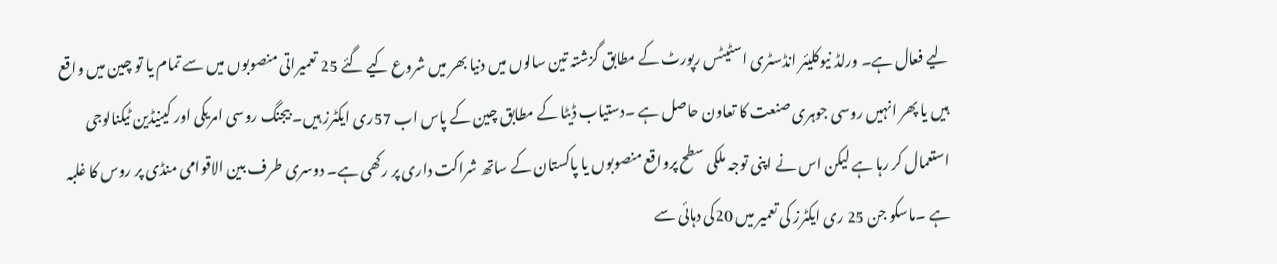لیے فعال ہے۔ ورلڈ نیوکلیئر انڈسٹری اسٹیٹس رپورٹ کے مطابق گزشتہ تین سالوں میں دنیا بھر میں شروع کیے گئے 25 تعمیراتی منصوبوں میں سے تمام یا تو چین میں واقع ہیں یا پھر انہیں روسی جوہری صنعت کا تعاون حاصل ہے ۔دستیاب ڈیٹا کے مطابق چین کے پاس اب 57ری ایکٹرز ہیں۔ بیجنگ روسی امریکی اور کینیڈین ٹیکنالوجی استعمال کر رہا ہے لیکن اس نے اپنی توجہ ملکی سطح پرواقع منصوبوں یا پاکستان کے ساتھ شراکت داری پر رکھی ہے۔ دوسری طرف بین الاقوامی منڈی پر روس کا غلبہ ہے ۔ماسکو جن 25 ری ایکٹرز کی تعمیر میں 20کی دہائی سے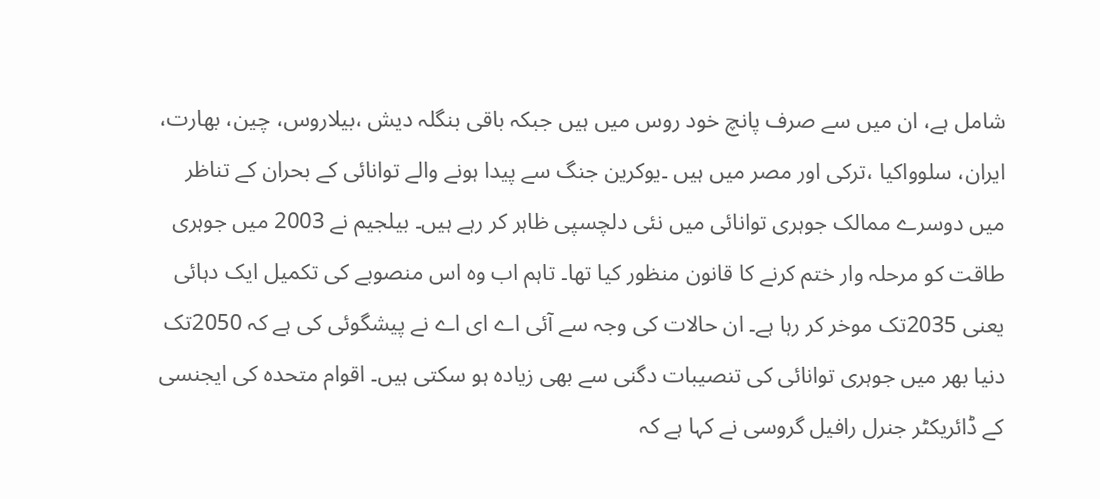شامل ہے، ان میں سے صرف پانچ خود روس میں ہیں جبکہ باقی بنگلہ دیش ،بیلاروس، چین، بھارت، ایران، سلوواکیا ،ترکی اور مصر میں ہیں ۔یوکرین جنگ سے پیدا ہونے والے توانائی کے بحران کے تناظر میں دوسرے ممالک جوہری توانائی میں نئی دلچسپی ظاہر کر رہے ہیں۔ بیلجیم نے 2003 میں جوہری طاقت کو مرحلہ وار ختم کرنے کا قانون منظور کیا تھا۔ تاہم اب وہ اس منصوبے کی تکمیل ایک دہائی یعنی 2035تک موخر کر رہا ہے۔ ان حالات کی وجہ سے آئی اے ای اے نے پیشگوئی کی ہے کہ 2050تک دنیا بھر میں جوہری توانائی کی تنصیبات دگنی سے بھی زیادہ ہو سکتی ہیں۔ اقوام متحدہ کی ایجنسی کے ڈائریکٹر جنرل رافیل گروسی نے کہا ہے کہ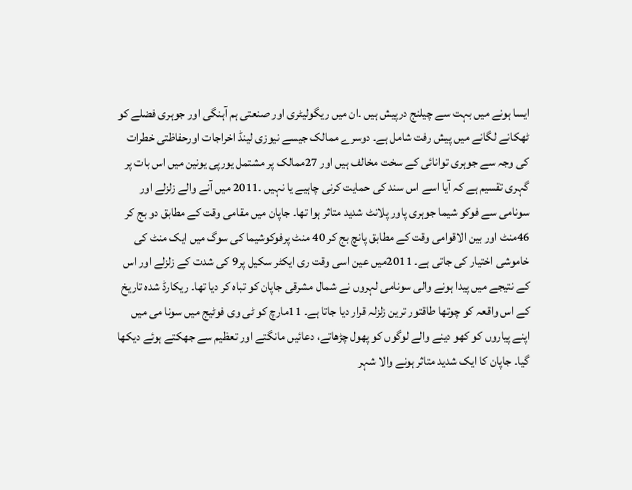ایسا ہونے میں بہت سے چیلنج درپیش ہیں ۔ان میں ریگولیٹری اور صنعتی ہم آہنگی اور جوہری فضلے کو ٹھکانے لگانے میں پیش رفت شامل ہے۔ دوسرے ممالک جیسے نیوزی لینڈ اخراجات اورحفاظتی خطرات کی وجہ سے جوہری توانائی کے سخت مخالف ہیں اور 27ممالک پر مشتمل یورپی یونین میں اس بات پر گہری تقسیم ہے کہ آیا اسے اس سند کی حمایت کرنی چاہیے یا نہیں ۔2011 میں آنے والے زلزلے اور سونامی سے فوکو شیما جوہری پاور پلانٹ شدید متاثر ہوا تھا۔ جاپان میں مقامی وقت کے مطابق دو بج کر 46منٹ اور بین الاقوامی وقت کے مطابق پانچ بج کر 40 منٹ پرفوکوشیما کی سوگ میں ایک منٹ کی خاموشی اختیار کی جاتی ہے۔ 2011میں عین اسی وقت ری ایکٹر سکیل پر9 کی شدت کے زلزلے اور اس کے نتیجے میں پیدا ہونے والی سونامی لہروں نے شمال مشرقی جاپان کو تباہ کر دیا تھا۔ ریکارڈ شدہ تاریخ کے اس واقعہ کو چوتھا طاقتور ترین زلزلہ قرار دیا جاتا ہے۔ 11مارچ کو ٹی وی فوٹیج میں سونا می میں اپنے پیاروں کو کھو دینے والے لوگوں کو پھول چڑھاتے، دعائیں مانگتے اور تعظیم سے جھکتے ہوئے دیکھا گیا۔ جاپان کا ایک شدید متاثر ہونے والا شہر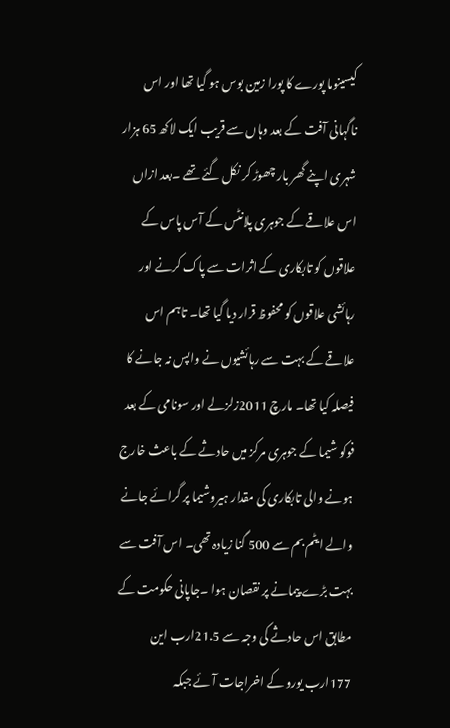کیسینوما پورے کا پورا زمین بوس ہو گیا تھا اور اس ناگہانی آفت کے بعد وہاں سے قریب ایک لاکھ 65 ہزار شہری اپنے گھر بار چھوڑ کر نکل گئے تھے ۔بعد ازاں اس علاقے کے جوہری پلانٹس کے آس پاس کے علاقوں کو تابکاری کے اثرات سے پاک کرنے اور رہائشی علاقوں کو محفوظ قرار دیا گیا تھا۔ تاہم اس علاقے کے بہت سے رہائشیوں نے واپس نہ جانے کا فیصلہ کیا تھا۔ مارچ 2011زلزلے اور سونامی کے بعد فوکو شیما کے جوہری مرکز میں حادثے کے باعث خارج ہونے والی تابکاری کی مقدار ہیروشیما پر گرائے جانے والے ایٹم بم سے 500 گنا زیادہ تھی۔ اس آفت سے بہت بڑے پیمانے پر نقصان ہوا ۔جاپانی حکومت کے مطابق اس حادثے کی وجہ سے 21.5ارب این 177ارب یورو کے اخراجات آئے جبکہ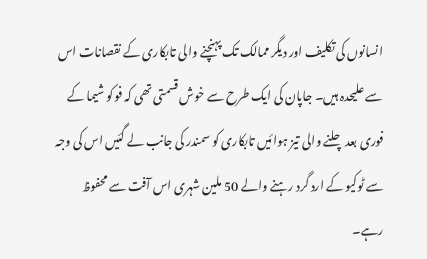انسانوں کی تکلیف اور دیگر ممالک تک پہنچنے والی تابکاری کے نقصانات اس سے علیحدہ ہیں۔ جاپان کی ایک طرح سے خوش قسمتی تھی کہ فوکو شیما کے فوری بعد چلنے والی تیز ہوائیں تابکاری کو سمندر کی جانب لے گئیں اس کی وجہ سے ٹوکیو کے ارد گرد رہنے والے 50 ملین شہری اس آفت سے محفوظ رہے۔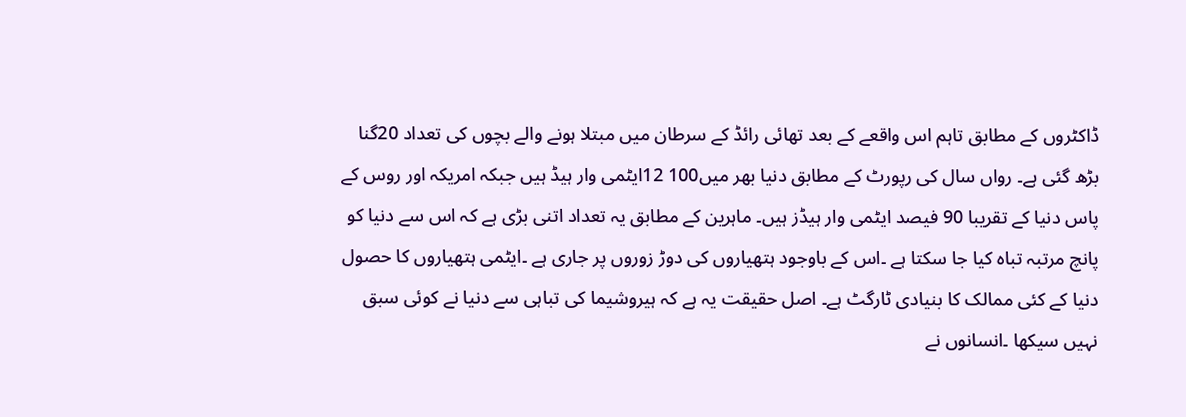ڈاکٹروں کے مطابق تاہم اس واقعے کے بعد تھائی رائڈ کے سرطان میں مبتلا ہونے والے بچوں کی تعداد 20گنا بڑھ گئی ہے۔ رواں سال کی رپورٹ کے مطابق دنیا بھر میں100 12ایٹمی وار ہیڈ ہیں جبکہ امریکہ اور روس کے پاس دنیا کے تقریبا 90 فیصد ایٹمی وار ہیڈز ہیں۔ ماہرین کے مطابق یہ تعداد اتنی بڑی ہے کہ اس سے دنیا کو پانچ مرتبہ تباہ کیا جا سکتا ہے ۔اس کے باوجود ہتھیاروں کی دوڑ زوروں پر جاری ہے ۔ایٹمی ہتھیاروں کا حصول دنیا کے کئی ممالک کا بنیادی ٹارگٹ ہے۔ اصل حقیقت یہ ہے کہ ہیروشیما کی تباہی سے دنیا نے کوئی سبق نہیں سیکھا ۔انسانوں نے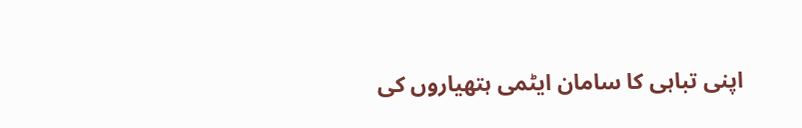اپنی تباہی کا سامان ایٹمی ہتھیاروں کی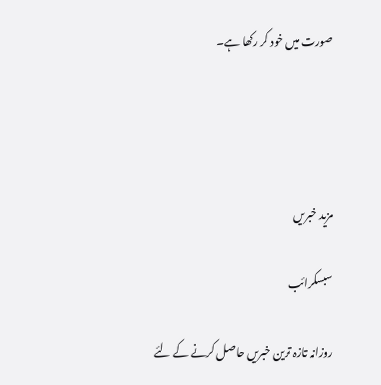صورت میں خود کر رکھا ہے۔




مزید خبریں

سبسکرائب

روزانہ تازہ ترین خبریں حاصل کرنے کے لئے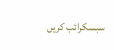سبسکرائب کریں